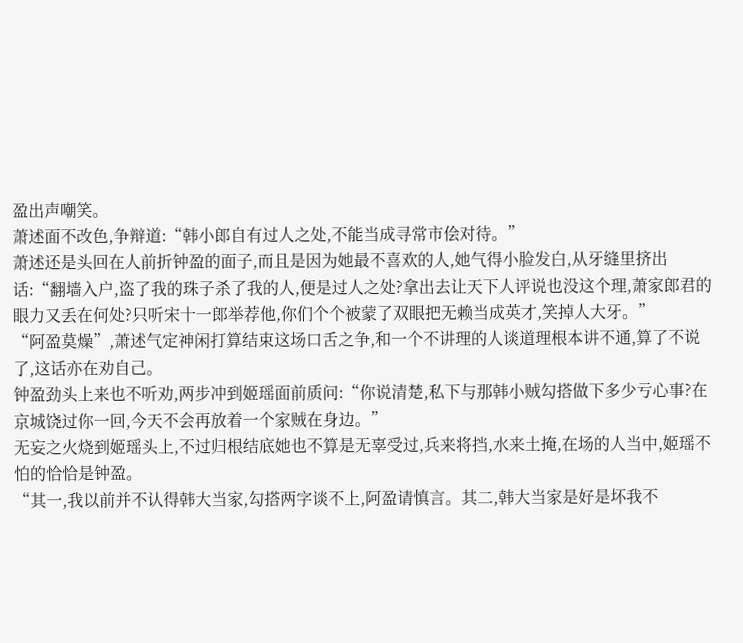盈出声嘲笑。
萧述面不改色,争辩道:“韩小郎自有过人之处,不能当成寻常市侩对待。”
萧述还是头回在人前折钟盈的面子,而且是因为她最不喜欢的人,她气得小脸发白,从牙缝里挤出话:“翻墙入户,盗了我的珠子杀了我的人,便是过人之处?拿出去让天下人评说也没这个理,萧家郎君的眼力又丢在何处?只听宋十一郎举荐他,你们个个被蒙了双眼把无赖当成英才,笑掉人大牙。”
“阿盈莫燥”,萧述气定神闲打算结束这场口舌之争,和一个不讲理的人谈道理根本讲不通,算了不说了,这话亦在劝自己。
钟盈劲头上来也不听劝,两步冲到姬瑶面前质问:“你说清楚,私下与那韩小贼勾搭做下多少亏心事?在京城饶过你一回,今天不会再放着一个家贼在身边。”
无妄之火烧到姬瑶头上,不过归根结底她也不算是无辜受过,兵来将挡,水来土掩,在场的人当中,姬瑶不怕的恰恰是钟盈。
“其一,我以前并不认得韩大当家,勾搭两字谈不上,阿盈请慎言。其二,韩大当家是好是坏我不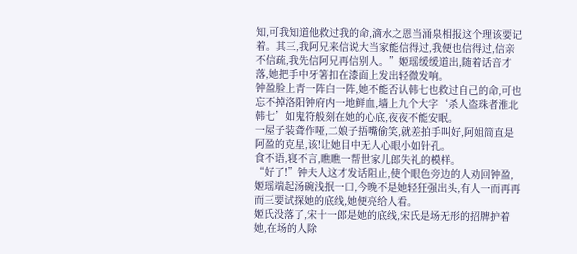知,可我知道他救过我的命,滴水之恩当涌泉相报这个理该要记着。其三,我阿兄来信说大当家能信得过,我便也信得过,信亲不信疏,我先信阿兄再信别人。”姬瑶缓缓道出,随着话音才落,她把手中牙箸扣在漆面上发出轻微发响。
钟盈脸上青一阵白一阵,她不能否认韩七也救过自己的命,可也忘不掉洛阳钟府内一地鲜血,墙上九个大字‘杀人盗珠者淮北韩七’如鬼符般刻在她的心底,夜夜不能安眠。
一屋子装聋作哑,二娘子捂嘴偷笑,就差拍手叫好,阿姐简直是阿盈的克星,该!让她目中无人心眼小如针孔。
食不语,寝不言,瞧瞧一帮世家儿郎失礼的模样。
“好了!”钟夫人这才发话阻止,使个眼色旁边的人劝回钟盈,姬瑶端起汤碗浅抿一口,今晚不是她轻狂强出头,有人一而再再而三要试探她的底线,她便亮给人看。
姬氏没落了,宋十一郎是她的底线,宋氏是场无形的招牌护着她,在场的人除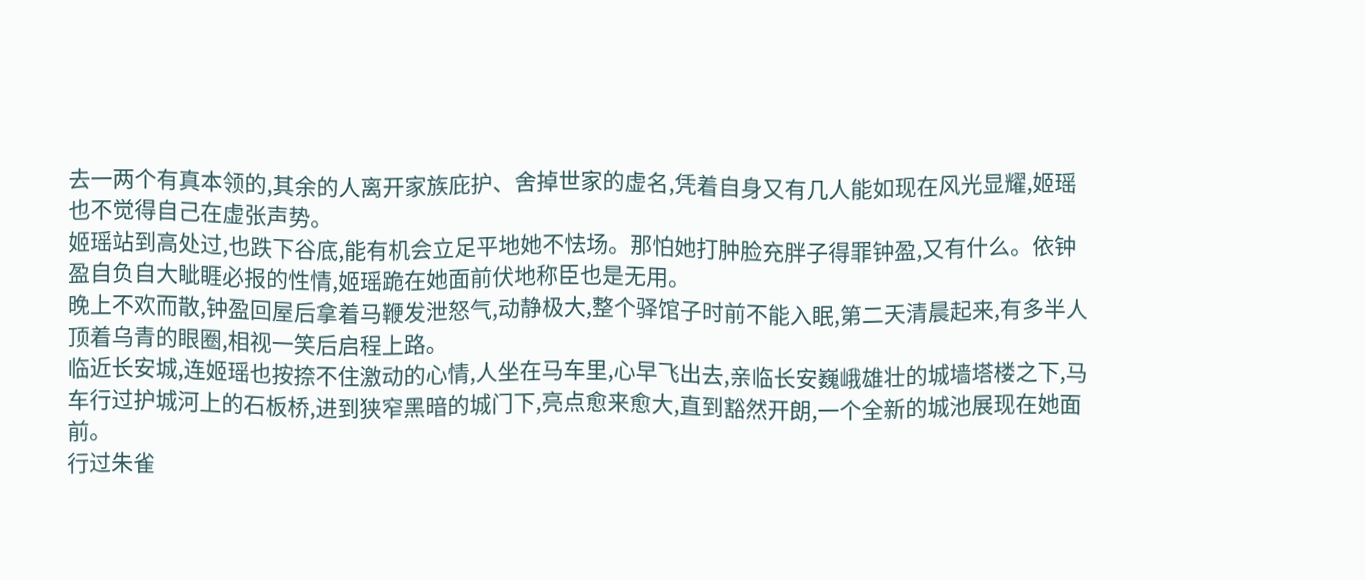去一两个有真本领的,其余的人离开家族庇护、舍掉世家的虚名,凭着自身又有几人能如现在风光显耀,姬瑶也不觉得自己在虚张声势。
姬瑶站到高处过,也跌下谷底,能有机会立足平地她不怯场。那怕她打肿脸充胖子得罪钟盈,又有什么。依钟盈自负自大眦睚必报的性情,姬瑶跪在她面前伏地称臣也是无用。
晚上不欢而散,钟盈回屋后拿着马鞭发泄怒气,动静极大,整个驿馆子时前不能入眠,第二天清晨起来,有多半人顶着乌青的眼圈,相视一笑后启程上路。
临近长安城,连姬瑶也按捺不住激动的心情,人坐在马车里,心早飞出去,亲临长安巍峨雄壮的城墙塔楼之下,马车行过护城河上的石板桥,进到狭窄黑暗的城门下,亮点愈来愈大,直到豁然开朗,一个全新的城池展现在她面前。
行过朱雀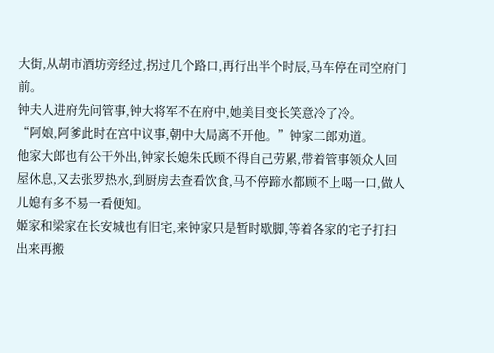大街,从胡市酒坊旁经过,拐过几个路口,再行出半个时辰,马车停在司空府门前。
钟夫人进府先问管事,钟大将军不在府中,她美目变长笑意冷了冷。
“阿娘,阿爹此时在宫中议事,朝中大局离不开他。”钟家二郎劝道。
他家大郎也有公干外出,钟家长媳朱氏顾不得自己劳累,带着管事领众人回屋休息,又去张罗热水,到厨房去查看饮食,马不停蹄水都顾不上喝一口,做人儿媳有多不易一看便知。
姬家和梁家在长安城也有旧宅,来钟家只是暂时歇脚,等着各家的宅子打扫出来再搬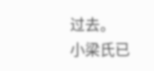过去。
小梁氏已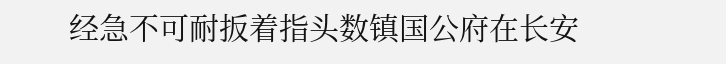经急不可耐扳着指头数镇国公府在长安